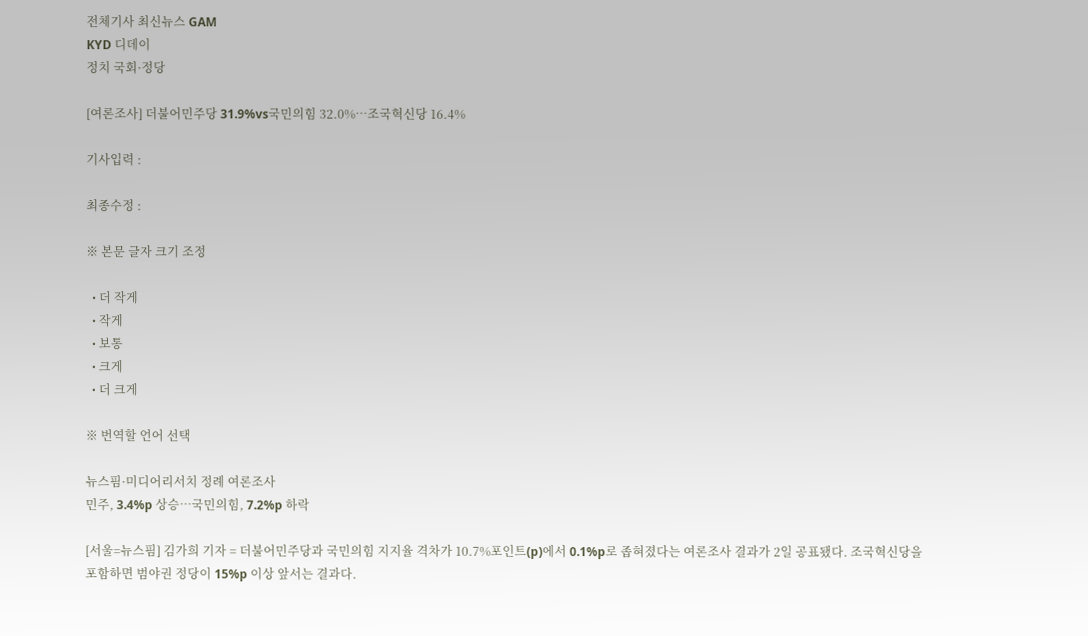전체기사 최신뉴스 GAM
KYD 디데이
정치 국회·정당

[여론조사] 더불어민주당 31.9%vs국민의힘 32.0%…조국혁신당 16.4%

기사입력 :

최종수정 :

※ 본문 글자 크기 조정

  • 더 작게
  • 작게
  • 보통
  • 크게
  • 더 크게

※ 번역할 언어 선택

뉴스핌·미디어리서치 정례 여론조사
민주, 3.4%p 상승…국민의힘, 7.2%p 하락

[서울=뉴스핌] 김가희 기자 = 더불어민주당과 국민의힘 지지율 격차가 10.7%포인트(p)에서 0.1%p로 좁혀졌다는 여론조사 결과가 2일 공표됐다. 조국혁신당을 포함하면 범야권 정당이 15%p 이상 앞서는 결과다.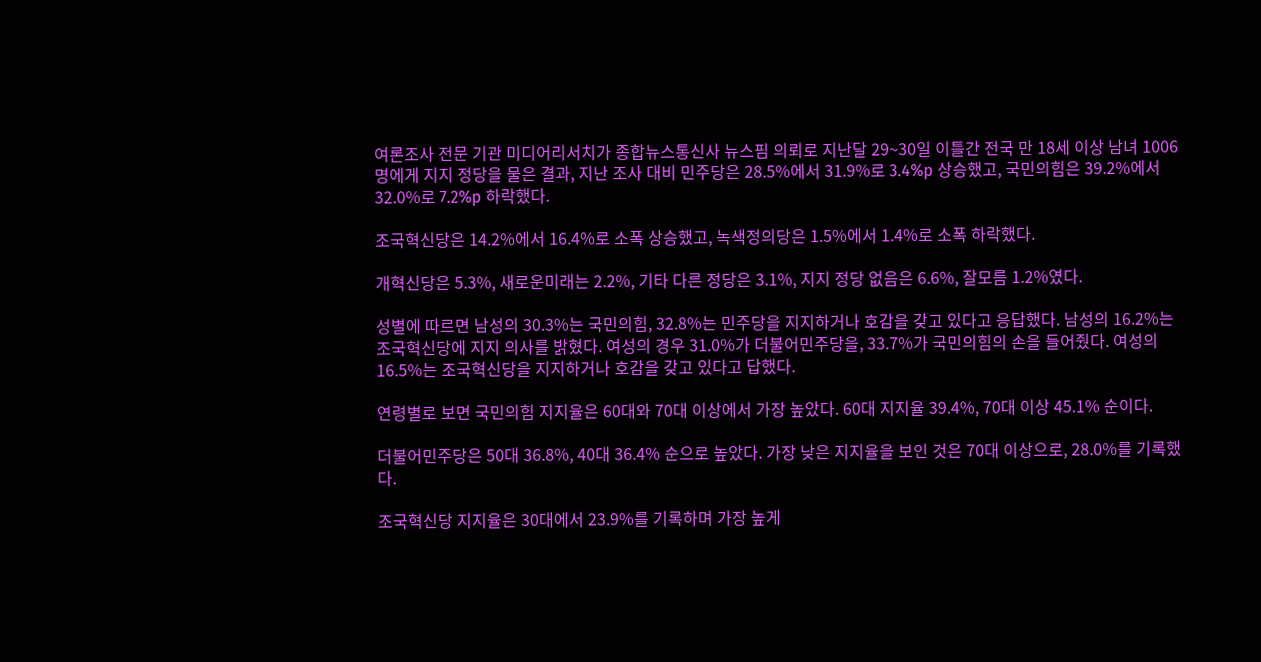여론조사 전문 기관 미디어리서치가 종합뉴스통신사 뉴스핌 의뢰로 지난달 29~30일 이틀간 전국 만 18세 이상 남녀 1006명에게 지지 정당을 물은 결과, 지난 조사 대비 민주당은 28.5%에서 31.9%로 3.4%p 상승했고, 국민의힘은 39.2%에서 32.0%로 7.2%p 하락했다.

조국혁신당은 14.2%에서 16.4%로 소폭 상승했고, 녹색정의당은 1.5%에서 1.4%로 소폭 하락했다.

개혁신당은 5.3%, 새로운미래는 2.2%, 기타 다른 정당은 3.1%, 지지 정당 없음은 6.6%, 잘모름 1.2%였다.

성별에 따르면 남성의 30.3%는 국민의힘, 32.8%는 민주당을 지지하거나 호감을 갖고 있다고 응답했다. 남성의 16.2%는 조국혁신당에 지지 의사를 밝혔다. 여성의 경우 31.0%가 더불어민주당을, 33.7%가 국민의힘의 손을 들어줬다. 여성의 16.5%는 조국혁신당을 지지하거나 호감을 갖고 있다고 답했다.

연령별로 보면 국민의힘 지지율은 60대와 70대 이상에서 가장 높았다. 60대 지지율 39.4%, 70대 이상 45.1% 순이다.

더불어민주당은 50대 36.8%, 40대 36.4% 순으로 높았다. 가장 낮은 지지율을 보인 것은 70대 이상으로, 28.0%를 기록했다.

조국혁신당 지지율은 30대에서 23.9%를 기록하며 가장 높게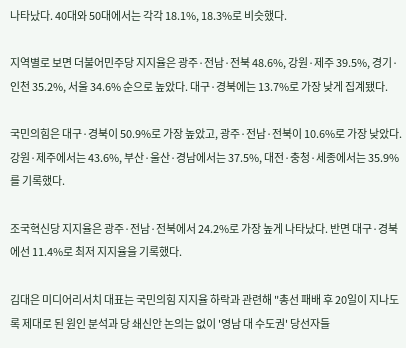나타났다. 40대와 50대에서는 각각 18.1%, 18.3%로 비슷했다.

지역별로 보면 더불어민주당 지지율은 광주·전남·전북 48.6%, 강원·제주 39.5%, 경기·인천 35.2%, 서울 34.6% 순으로 높았다. 대구·경북에는 13.7%로 가장 낮게 집계됐다.

국민의힘은 대구·경북이 50.9%로 가장 높았고, 광주·전남·전북이 10.6%로 가장 낮았다. 강원·제주에서는 43.6%, 부산·울산·경남에서는 37.5%, 대전·충청·세종에서는 35.9%를 기록했다.

조국혁신당 지지율은 광주·전남·전북에서 24.2%로 가장 높게 나타났다. 반면 대구·경북에선 11.4%로 최저 지지율을 기록했다.

김대은 미디어리서치 대표는 국민의힘 지지율 하락과 관련해 "총선 패배 후 20일이 지나도록 제대로 된 원인 분석과 당 쇄신안 논의는 없이 '영남 대 수도권' 당선자들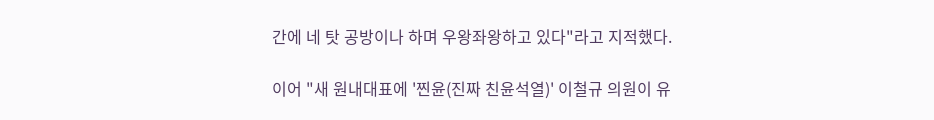간에 네 탓 공방이나 하며 우왕좌왕하고 있다"라고 지적했다.

이어 "새 원내대표에 '찐윤(진짜 친윤석열)' 이철규 의원이 유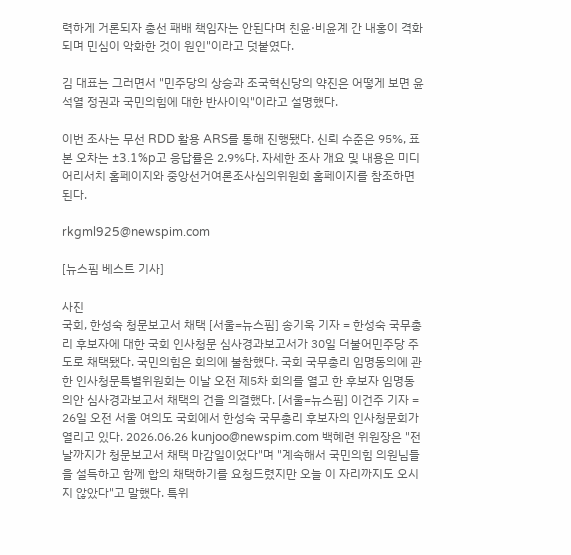력하게 거론되자 총선 패배 책임자는 안된다며 친윤·비윤계 간 내홍이 격화되며 민심이 악화한 것이 원인"이라고 덧붙였다.

김 대표는 그러면서 "민주당의 상승과 조국혁신당의 약진은 어떻게 보면 윤석열 정권과 국민의힘에 대한 반사이익"이라고 설명했다.

이번 조사는 무선 RDD 활용 ARS를 통해 진행됐다. 신뢰 수준은 95%, 표본 오차는 ±3.1%p고 응답률은 2.9%다. 자세한 조사 개요 및 내용은 미디어리서치 홈페이지와 중앙선거여론조사심의위원회 홈페이지를 참조하면 된다.

rkgml925@newspim.com

[뉴스핌 베스트 기사]

사진
국회, 한성숙 청문보고서 채택 [서울=뉴스핌] 송기욱 기자 = 한성숙 국무총리 후보자에 대한 국회 인사청문 심사경과보고서가 30일 더불어민주당 주도로 채택됐다. 국민의힘은 회의에 불참했다. 국회 국무총리 임명동의에 관한 인사청문특별위원회는 이날 오전 제5차 회의를 열고 한 후보자 임명동의안 심사경과보고서 채택의 건을 의결했다. [서울=뉴스핌] 이건주 기자 = 26일 오전 서울 여의도 국회에서 한성숙 국무총리 후보자의 인사청문회가 열리고 있다. 2026.06.26 kunjoo@newspim.com 백혜련 위원장은 "전날까지가 청문보고서 채택 마감일이었다"며 "계속해서 국민의힘 의원님들을 설득하고 함께 합의 채택하기를 요청드렸지만 오늘 이 자리까지도 오시지 않았다"고 말했다. 특위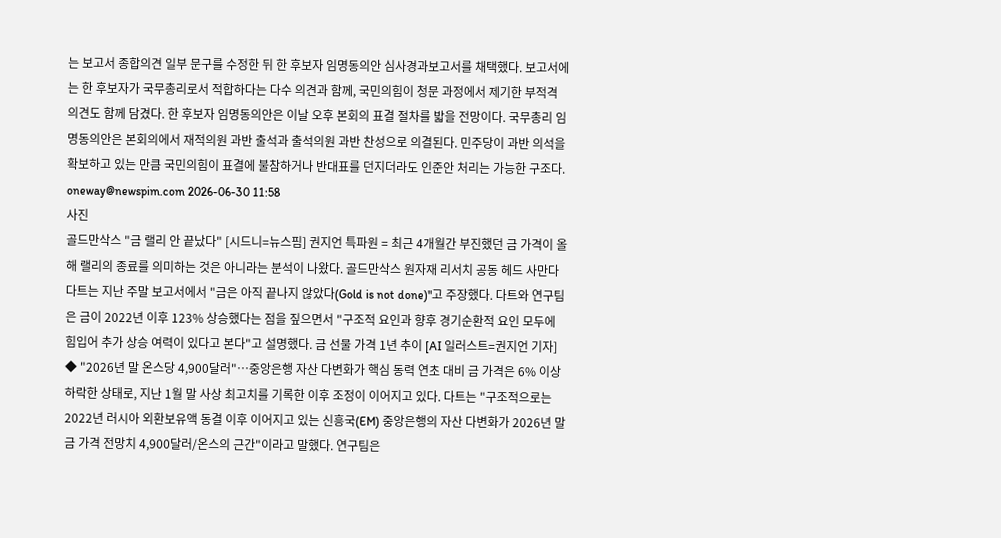는 보고서 종합의견 일부 문구를 수정한 뒤 한 후보자 임명동의안 심사경과보고서를 채택했다. 보고서에는 한 후보자가 국무총리로서 적합하다는 다수 의견과 함께, 국민의힘이 청문 과정에서 제기한 부적격 의견도 함께 담겼다. 한 후보자 임명동의안은 이날 오후 본회의 표결 절차를 밟을 전망이다. 국무총리 임명동의안은 본회의에서 재적의원 과반 출석과 출석의원 과반 찬성으로 의결된다. 민주당이 과반 의석을 확보하고 있는 만큼 국민의힘이 표결에 불참하거나 반대표를 던지더라도 인준안 처리는 가능한 구조다. oneway@newspim.com 2026-06-30 11:58
사진
골드만삭스 "금 랠리 안 끝났다" [시드니=뉴스핌] 권지언 특파원 = 최근 4개월간 부진했던 금 가격이 올해 랠리의 종료를 의미하는 것은 아니라는 분석이 나왔다. 골드만삭스 원자재 리서치 공동 헤드 사만다 다트는 지난 주말 보고서에서 "금은 아직 끝나지 않았다(Gold is not done)"고 주장했다. 다트와 연구팀은 금이 2022년 이후 123% 상승했다는 점을 짚으면서 "구조적 요인과 향후 경기순환적 요인 모두에 힘입어 추가 상승 여력이 있다고 본다"고 설명했다. 금 선물 가격 1년 추이 [AI 일러스트=권지언 기자] ◆ "2026년 말 온스당 4,900달러"…중앙은행 자산 다변화가 핵심 동력 연초 대비 금 가격은 6% 이상 하락한 상태로, 지난 1월 말 사상 최고치를 기록한 이후 조정이 이어지고 있다. 다트는 "구조적으로는 2022년 러시아 외환보유액 동결 이후 이어지고 있는 신흥국(EM) 중앙은행의 자산 다변화가 2026년 말 금 가격 전망치 4,900달러/온스의 근간"이라고 말했다. 연구팀은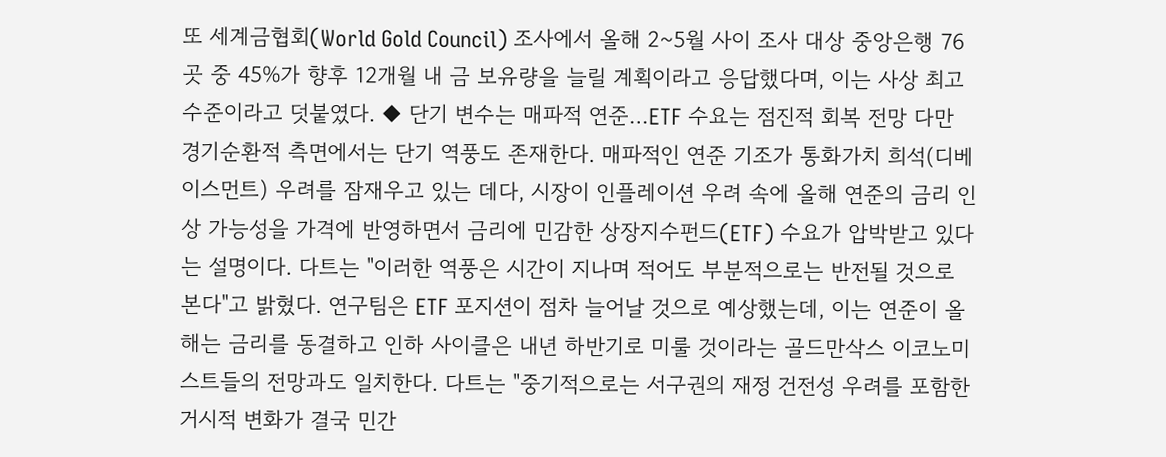또 세계금협회(World Gold Council) 조사에서 올해 2~5월 사이 조사 대상 중앙은행 76곳 중 45%가 향후 12개월 내 금 보유량을 늘릴 계획이라고 응답했다며, 이는 사상 최고 수준이라고 덧붙였다. ◆ 단기 변수는 매파적 연준…ETF 수요는 점진적 회복 전망 다만 경기순환적 측면에서는 단기 역풍도 존재한다. 매파적인 연준 기조가 통화가치 희석(디베이스먼트) 우려를 잠재우고 있는 데다, 시장이 인플레이션 우려 속에 올해 연준의 금리 인상 가능성을 가격에 반영하면서 금리에 민감한 상장지수펀드(ETF) 수요가 압박받고 있다는 설명이다. 다트는 "이러한 역풍은 시간이 지나며 적어도 부분적으로는 반전될 것으로 본다"고 밝혔다. 연구팀은 ETF 포지션이 점차 늘어날 것으로 예상했는데, 이는 연준이 올해는 금리를 동결하고 인하 사이클은 내년 하반기로 미룰 것이라는 골드만삭스 이코노미스트들의 전망과도 일치한다. 다트는 "중기적으로는 서구권의 재정 건전성 우려를 포함한 거시적 변화가 결국 민간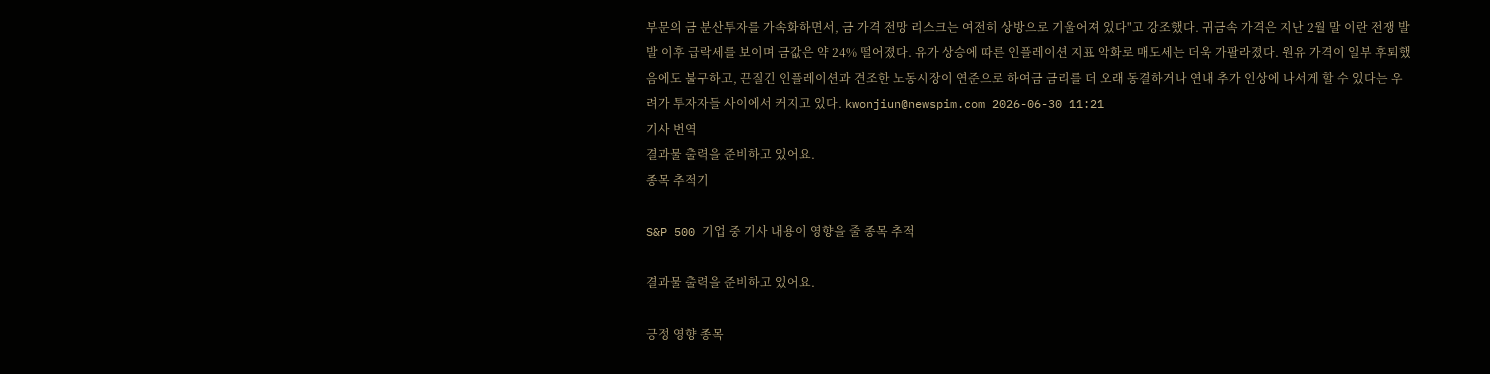부문의 금 분산투자를 가속화하면서, 금 가격 전망 리스크는 여전히 상방으로 기울어져 있다"고 강조했다. 귀금속 가격은 지난 2월 말 이란 전쟁 발발 이후 급락세를 보이며 금값은 약 24% 떨어졌다. 유가 상승에 따른 인플레이션 지표 악화로 매도세는 더욱 가팔라졌다. 원유 가격이 일부 후퇴했음에도 불구하고, 끈질긴 인플레이션과 견조한 노동시장이 연준으로 하여금 금리를 더 오래 동결하거나 연내 추가 인상에 나서게 할 수 있다는 우려가 투자자들 사이에서 커지고 있다. kwonjiun@newspim.com 2026-06-30 11:21
기사 번역
결과물 출력을 준비하고 있어요.
종목 추적기

S&P 500 기업 중 기사 내용이 영향을 줄 종목 추적

결과물 출력을 준비하고 있어요.

긍정 영향 종목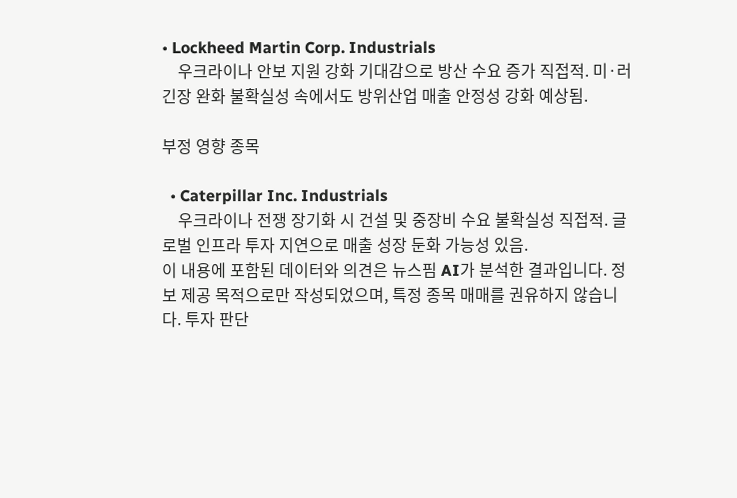• Lockheed Martin Corp. Industrials
    우크라이나 안보 지원 강화 기대감으로 방산 수요 증가 직접적. 미·러 긴장 완화 불확실성 속에서도 방위산업 매출 안정성 강화 예상됨.

부정 영향 종목

  • Caterpillar Inc. Industrials
    우크라이나 전쟁 장기화 시 건설 및 중장비 수요 불확실성 직접적. 글로벌 인프라 투자 지연으로 매출 성장 둔화 가능성 있음.
이 내용에 포함된 데이터와 의견은 뉴스핌 AI가 분석한 결과입니다. 정보 제공 목적으로만 작성되었으며, 특정 종목 매매를 권유하지 않습니다. 투자 판단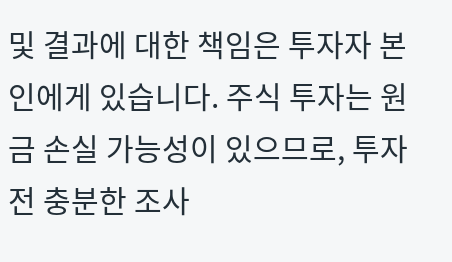및 결과에 대한 책임은 투자자 본인에게 있습니다. 주식 투자는 원금 손실 가능성이 있으므로, 투자 전 충분한 조사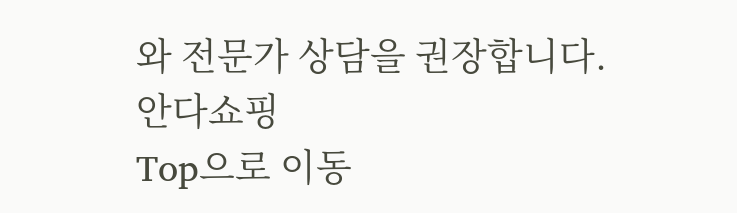와 전문가 상담을 권장합니다.
안다쇼핑
Top으로 이동